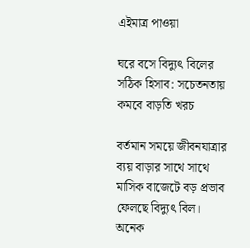এইমাত্র পাওয়া

ঘরে বসে বিদ্যুৎ বিলের সঠিক হিসাব: সচেতনতায় কমবে বাড়তি খরচ

বর্তমান সময়ে জীবনযাত্রার ব্যয় বাড়ার সাথে সাথে মাসিক বাজেটে বড় প্রভাব ফেলছে বিদ্যুৎ বিল। অনেক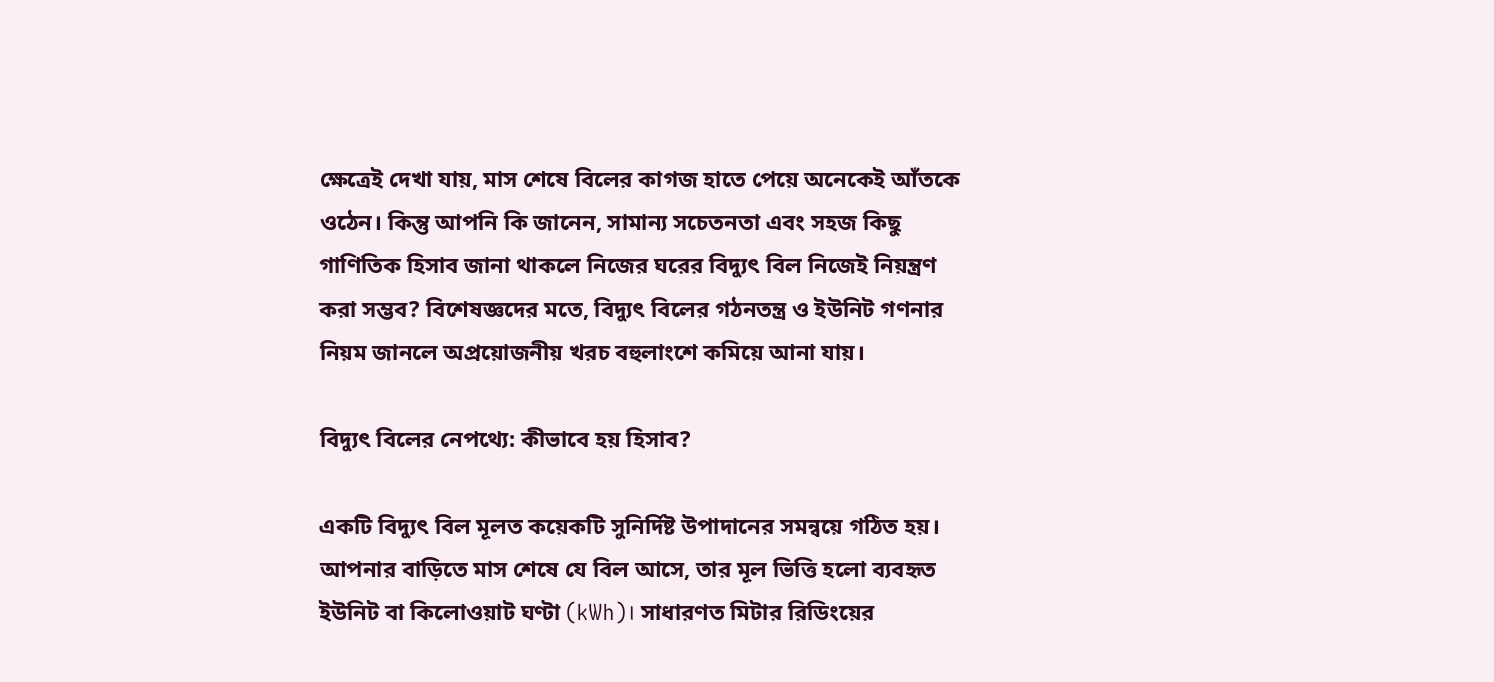ক্ষেত্রেই দেখা যায়, মাস শেষে বিলের কাগজ হাতে পেয়ে অনেকেই আঁতকে ওঠেন। কিন্তু আপনি কি জানেন, সামান্য সচেতনতা এবং সহজ কিছু গাণিতিক হিসাব জানা থাকলে নিজের ঘরের বিদ্যুৎ বিল নিজেই নিয়ন্ত্রণ করা সম্ভব? বিশেষজ্ঞদের মতে, বিদ্যুৎ বিলের গঠনতন্ত্র ও ইউনিট গণনার নিয়ম জানলে অপ্রয়োজনীয় খরচ বহুলাংশে কমিয়ে আনা যায়।

বিদ্যুৎ বিলের নেপথ্যে: কীভাবে হয় হিসাব?

একটি বিদ্যুৎ বিল মূলত কয়েকটি সুনির্দিষ্ট উপাদানের সমন্বয়ে গঠিত হয়। আপনার বাড়িতে মাস শেষে যে বিল আসে, তার মূল ভিত্তি হলো ব্যবহৃত ইউনিট বা কিলোওয়াট ঘণ্টা (kWh)। সাধারণত মিটার রিডিংয়ের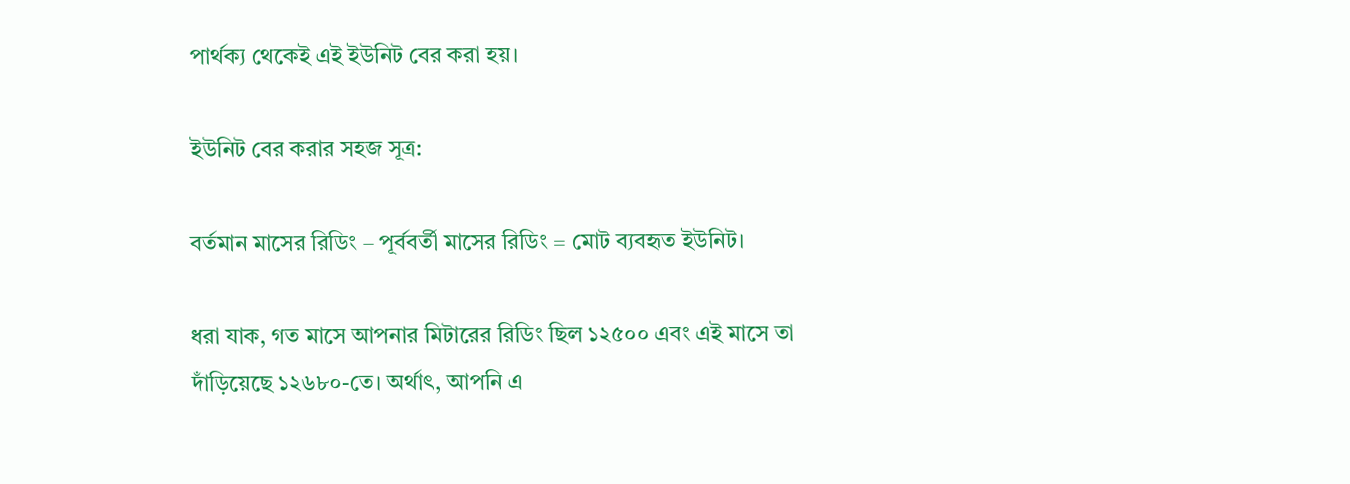পার্থক্য থেকেই এই ইউনিট বের করা হয়।

ইউনিট বের করার সহজ সূত্র:

বর্তমান মাসের রিডিং – পূর্ববর্তী মাসের রিডিং = মোট ব্যবহৃত ইউনিট।

ধরা যাক, গত মাসে আপনার মিটারের রিডিং ছিল ১২৫০০ এবং এই মাসে তা দাঁড়িয়েছে ১২৬৮০-তে। অর্থাৎ, আপনি এ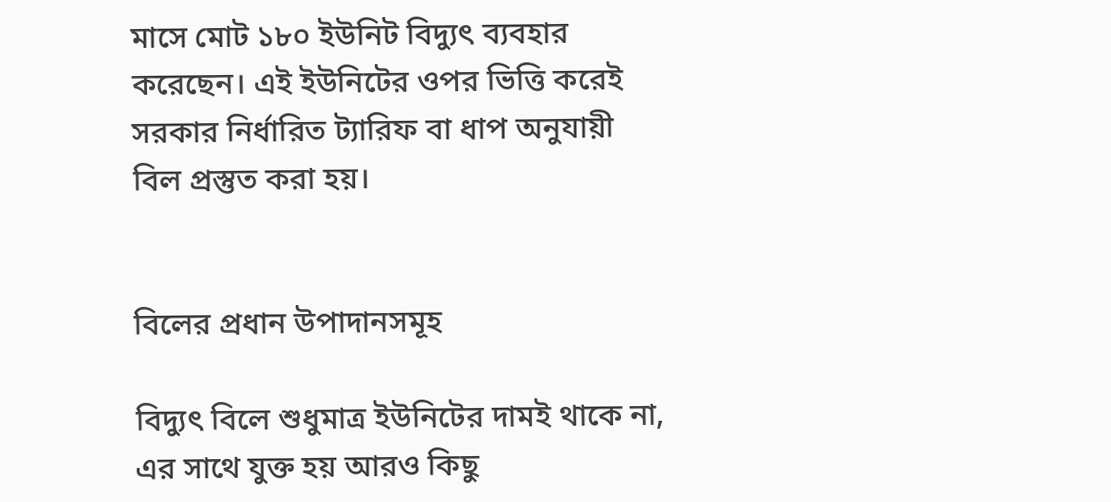মাসে মোট ১৮০ ইউনিট বিদ্যুৎ ব্যবহার করেছেন। এই ইউনিটের ওপর ভিত্তি করেই সরকার নির্ধারিত ট্যারিফ বা ধাপ অনুযায়ী বিল প্রস্তুত করা হয়।


বিলের প্রধান উপাদানসমূহ

বিদ্যুৎ বিলে শুধুমাত্র ইউনিটের দামই থাকে না, এর সাথে যুক্ত হয় আরও কিছু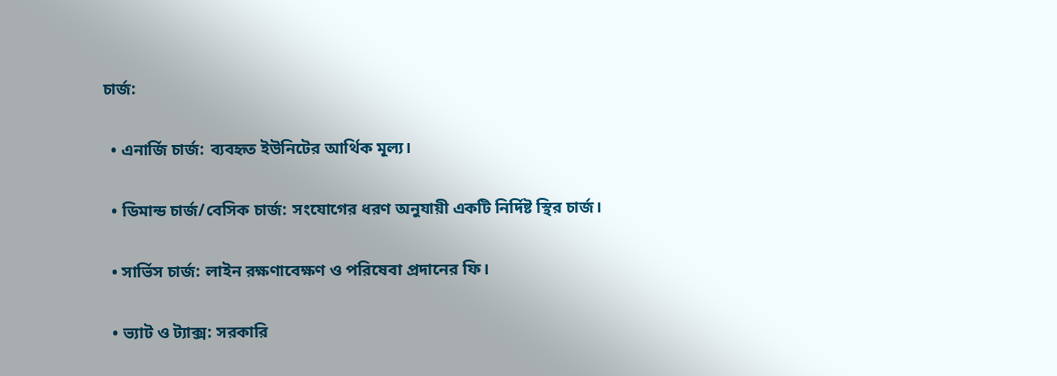চার্জ:

  • এনার্জি চার্জ: ব্যবহৃত ইউনিটের আর্থিক মূল্য।

  • ডিমান্ড চার্জ/বেসিক চার্জ: সংযোগের ধরণ অনুযায়ী একটি নির্দিষ্ট স্থির চার্জ।

  • সার্ভিস চার্জ: লাইন রক্ষণাবেক্ষণ ও পরিষেবা প্রদানের ফি।

  • ভ্যাট ও ট্যাক্স: সরকারি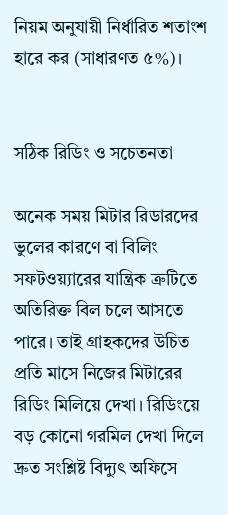নিয়ম অনুযায়ী নির্ধারিত শতাংশ হারে কর (সাধারণত ৫%)।


সঠিক রিডিং ও সচেতনতা

অনেক সময় মিটার রিডারদের ভুলের কারণে বা বিলিং সফটওয়্যারের যান্ত্রিক ত্রুটিতে অতিরিক্ত বিল চলে আসতে পারে। তাই গ্রাহকদের উচিত প্রতি মাসে নিজের মিটারের রিডিং মিলিয়ে দেখা। রিডিংয়ে বড় কোনো গরমিল দেখা দিলে দ্রুত সংশ্লিষ্ট বিদ্যুৎ অফিসে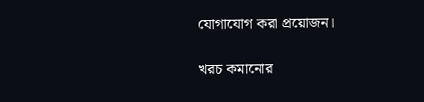যোগাযোগ করা প্রয়োজন।

খরচ কমানোর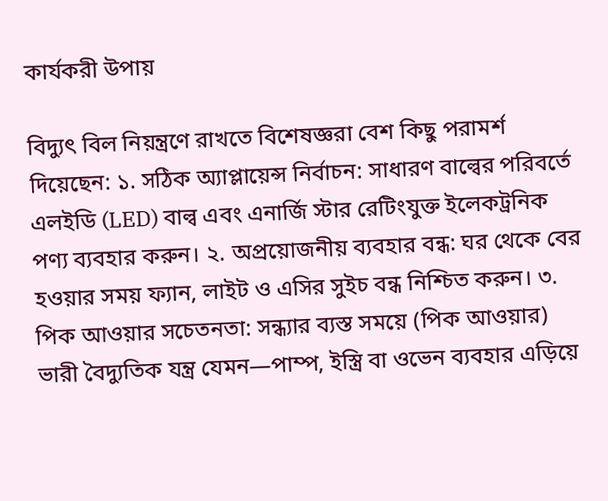কার্যকরী উপায়

বিদ্যুৎ বিল নিয়ন্ত্রণে রাখতে বিশেষজ্ঞরা বেশ কিছু পরামর্শ দিয়েছেন: ১. সঠিক অ্যাপ্লায়েন্স নির্বাচন: সাধারণ বাল্বের পরিবর্তে এলইডি (LED) বাল্ব এবং এনার্জি স্টার রেটিংযুক্ত ইলেকট্রনিক পণ্য ব্যবহার করুন। ২. অপ্রয়োজনীয় ব্যবহার বন্ধ: ঘর থেকে বের হওয়ার সময় ফ্যান, লাইট ও এসির সুইচ বন্ধ নিশ্চিত করুন। ৩. পিক আওয়ার সচেতনতা: সন্ধ্যার ব্যস্ত সময়ে (পিক আওয়ার) ভারী বৈদ্যুতিক যন্ত্র যেমন—পাম্প, ইস্ত্রি বা ওভেন ব্যবহার এড়িয়ে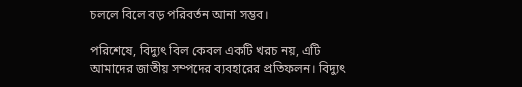চললে বিলে বড় পরিবর্তন আনা সম্ভব।

পরিশেষে, বিদ্যুৎ বিল কেবল একটি খরচ নয়, এটি আমাদের জাতীয় সম্পদের ব্যবহারের প্রতিফলন। বিদ্যুৎ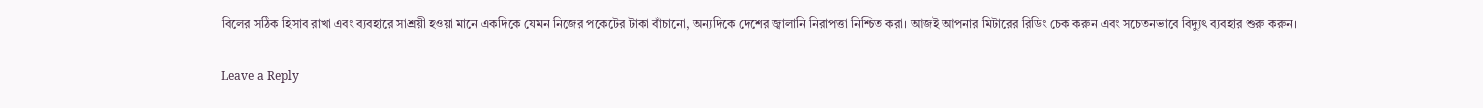বিলের সঠিক হিসাব রাখা এবং ব্যবহারে সাশ্রয়ী হওয়া মানে একদিকে যেমন নিজের পকেটের টাকা বাঁচানো, অন্যদিকে দেশের জ্বালানি নিরাপত্তা নিশ্চিত করা। আজই আপনার মিটারের রিডিং চেক করুন এবং সচেতনভাবে বিদ্যুৎ ব্যবহার শুরু করুন।

Leave a Reply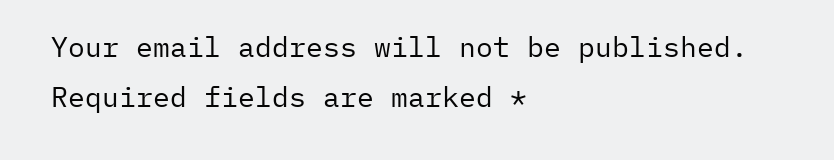Your email address will not be published. Required fields are marked *